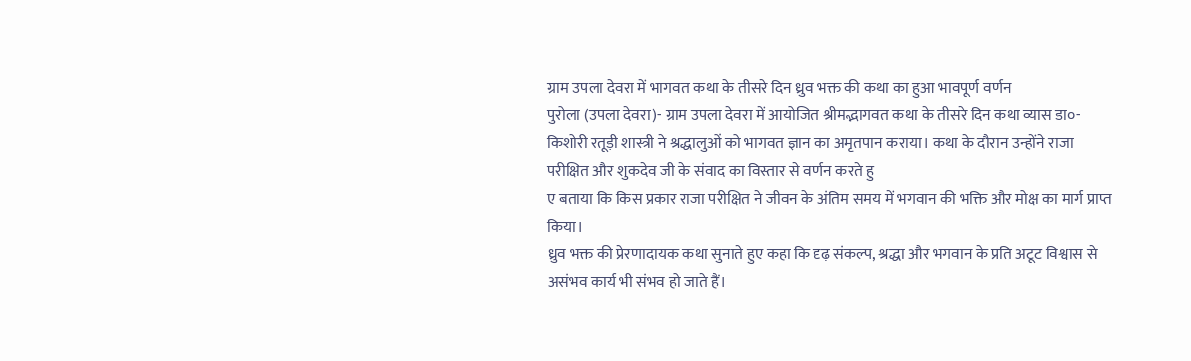ग्राम उपला देवरा में भागवत कथा के तीसरे दिन ध्रुव भक्त की कथा का हुआ भावपूर्ण वर्णन
पुरोला (उपला देवरा)- ग्राम उपला देवरा में आयोजित श्रीमद्भागवत कथा के तीसरे दिन कथा व्यास डा०- किशोरी रतूड़ी शास्त्री ने श्रद्धालुओं को भागवत ज्ञान का अमृतपान कराया। कथा के दौरान उन्होंने राजा परीक्षित और शुकदेव जी के संवाद का विस्तार से वर्णन करते हु
ए बताया कि किस प्रकार राजा परीक्षित ने जीवन के अंतिम समय में भगवान की भक्ति और मोक्ष का मार्ग प्राप्त किया।
ध्रुव भक्त की प्रेरणादायक कथा सुनाते हुए कहा कि दृढ़ संकल्प, श्रद्धा और भगवान के प्रति अटूट विश्वास से असंभव कार्य भी संभव हो जाते हैं।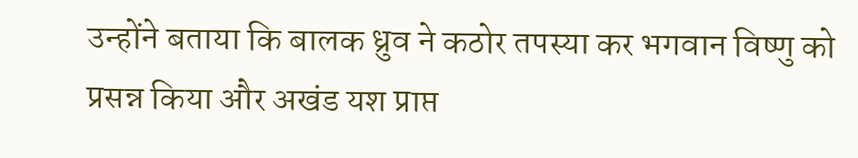उन्होंने बताया कि बालक ध्रुव ने कठोर तपस्या कर भगवान विष्णु को प्रसन्न किया और अखंड यश प्राप्त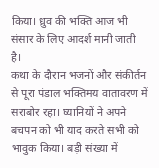किया। ध्रुव की भक्ति आज भी संसार के लिए आदर्श मानी जाती है।
कथा के दौरान भजनों और संकीर्तन से पूरा पंडाल भक्तिमय वातावरण में सराबोर रहा। घ्यानियों ने अपने बचपन को भी याद करते सभी को भावुक किया। बड़ी संख्या में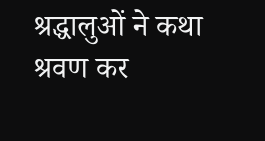श्रद्धालुओं ने कथा श्रवण कर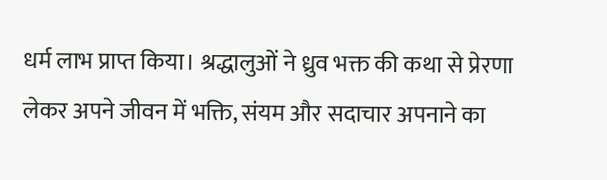धर्म लाभ प्राप्त किया। श्रद्धालुओं ने ध्रुव भक्त की कथा से प्रेरणा लेकर अपने जीवन में भक्ति, संयम और सदाचार अपनाने का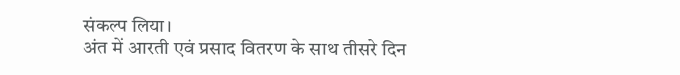संकल्प लिया।
अंत में आरती एवं प्रसाद वितरण के साथ तीसरे दिन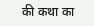की कथा का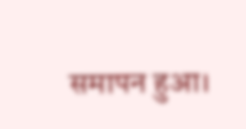समापन हुआ।